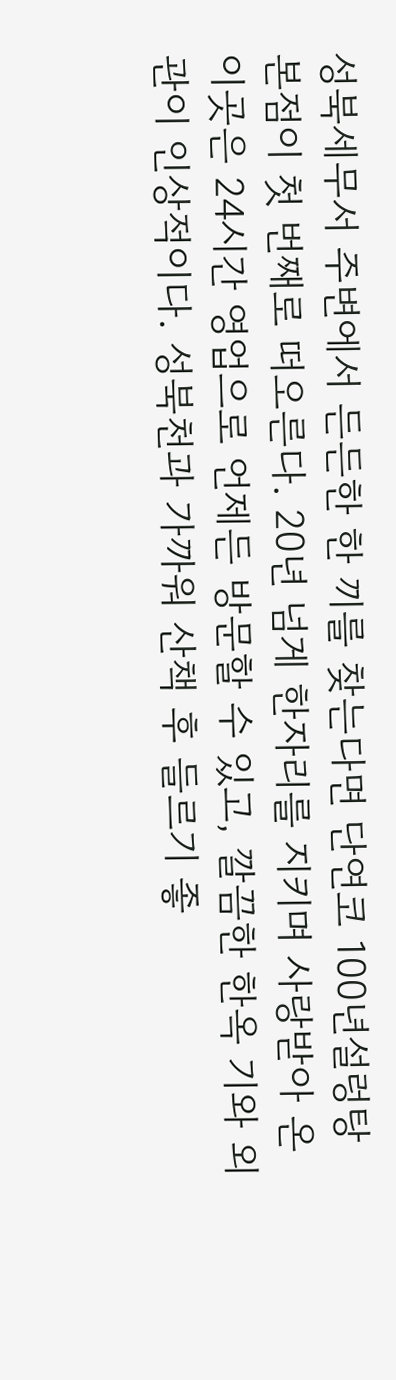성북세무서 주변에서 든든한 한 끼를 찾는다면 단연코 100년설렁탕본점이 첫 번째로 떠오른다. 20년 넘게 한자리를 지키며 사랑받아 온 이곳은 24시간 영업으로 언제든 방문할 수 있고, 깔끔한 한옥 기와 외관이 인상적이다. 성북천과 가까워 산책 후 들르기 좋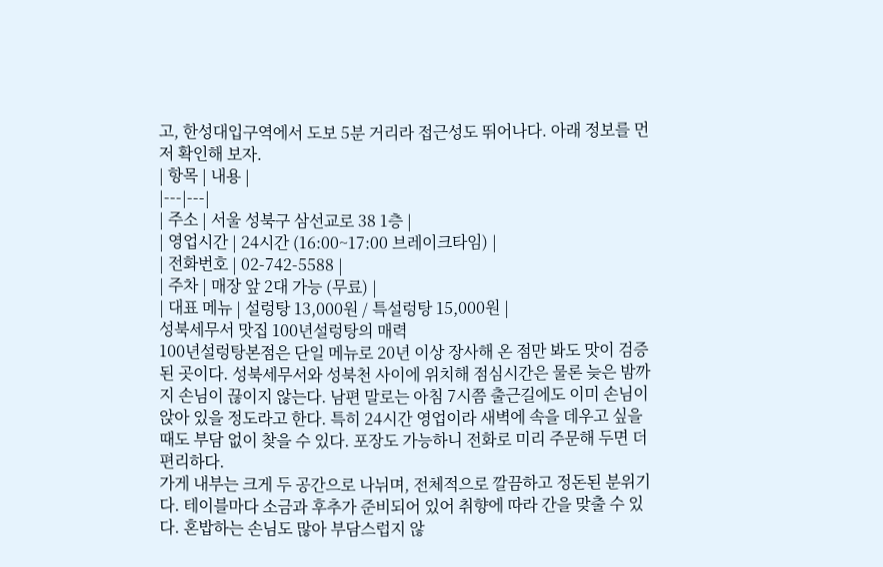고, 한성대입구역에서 도보 5분 거리라 접근성도 뛰어나다. 아래 정보를 먼저 확인해 보자.
| 항목 | 내용 |
|---|---|
| 주소 | 서울 성북구 삼선교로 38 1층 |
| 영업시간 | 24시간 (16:00~17:00 브레이크타임) |
| 전화번호 | 02-742-5588 |
| 주차 | 매장 앞 2대 가능 (무료) |
| 대표 메뉴 | 설렁탕 13,000원 / 특설렁탕 15,000원 |
성북세무서 맛집 100년설렁탕의 매력
100년설렁탕본점은 단일 메뉴로 20년 이상 장사해 온 점만 봐도 맛이 검증된 곳이다. 성북세무서와 성북천 사이에 위치해 점심시간은 물론 늦은 밤까지 손님이 끊이지 않는다. 남편 말로는 아침 7시쯤 출근길에도 이미 손님이 앉아 있을 정도라고 한다. 특히 24시간 영업이라 새벽에 속을 데우고 싶을 때도 부담 없이 찾을 수 있다. 포장도 가능하니 전화로 미리 주문해 두면 더 편리하다.
가게 내부는 크게 두 공간으로 나뉘며, 전체적으로 깔끔하고 정돈된 분위기다. 테이블마다 소금과 후추가 준비되어 있어 취향에 따라 간을 맞출 수 있다. 혼밥하는 손님도 많아 부담스럽지 않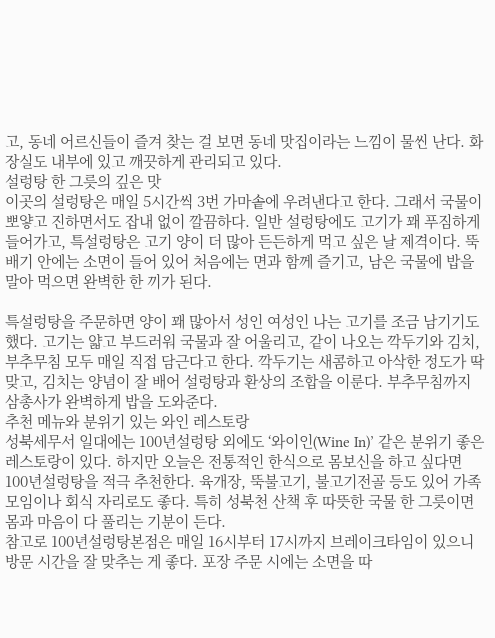고, 동네 어르신들이 즐겨 찾는 걸 보면 동네 맛집이라는 느낌이 물씬 난다. 화장실도 내부에 있고 깨끗하게 관리되고 있다.
설렁탕 한 그릇의 깊은 맛
이곳의 설렁탕은 매일 5시간씩 3번 가마솥에 우려낸다고 한다. 그래서 국물이 뽀얗고 진하면서도 잡내 없이 깔끔하다. 일반 설렁탕에도 고기가 꽤 푸짐하게 들어가고, 특설렁탕은 고기 양이 더 많아 든든하게 먹고 싶은 날 제격이다. 뚝배기 안에는 소면이 들어 있어 처음에는 면과 함께 즐기고, 남은 국물에 밥을 말아 먹으면 완벽한 한 끼가 된다.

특설렁탕을 주문하면 양이 꽤 많아서 성인 여성인 나는 고기를 조금 남기기도 했다. 고기는 얇고 부드러워 국물과 잘 어울리고, 같이 나오는 깍두기와 김치, 부추무침 모두 매일 직접 담근다고 한다. 깍두기는 새콤하고 아삭한 정도가 딱 맞고, 김치는 양념이 잘 배어 설렁탕과 환상의 조합을 이룬다. 부추무침까지 삼총사가 완벽하게 밥을 도와준다.
추천 메뉴와 분위기 있는 와인 레스토랑
성북세무서 일대에는 100년설렁탕 외에도 ‘와이인(Wine In)’ 같은 분위기 좋은 레스토랑이 있다. 하지만 오늘은 전통적인 한식으로 몸보신을 하고 싶다면 100년설렁탕을 적극 추천한다. 육개장, 뚝불고기, 불고기전골 등도 있어 가족 모임이나 회식 자리로도 좋다. 특히 성북천 산책 후 따뜻한 국물 한 그릇이면 몸과 마음이 다 풀리는 기분이 든다.
참고로 100년설렁탕본점은 매일 16시부터 17시까지 브레이크타임이 있으니 방문 시간을 잘 맞추는 게 좋다. 포장 주문 시에는 소면을 따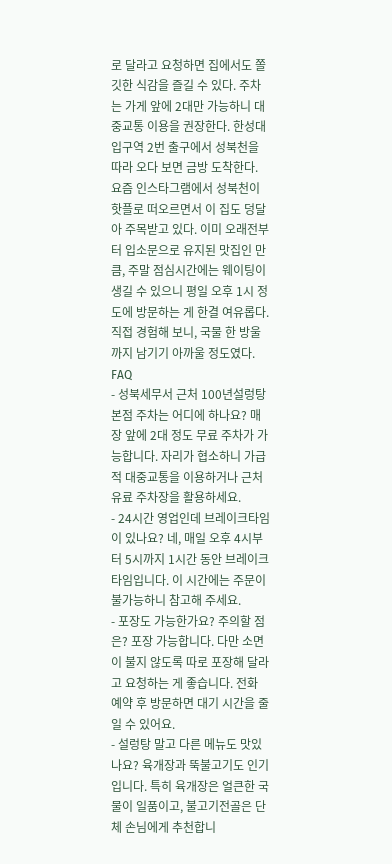로 달라고 요청하면 집에서도 쫄깃한 식감을 즐길 수 있다. 주차는 가게 앞에 2대만 가능하니 대중교통 이용을 권장한다. 한성대입구역 2번 출구에서 성북천을 따라 오다 보면 금방 도착한다.
요즘 인스타그램에서 성북천이 핫플로 떠오르면서 이 집도 덩달아 주목받고 있다. 이미 오래전부터 입소문으로 유지된 맛집인 만큼, 주말 점심시간에는 웨이팅이 생길 수 있으니 평일 오후 1시 정도에 방문하는 게 한결 여유롭다. 직접 경험해 보니, 국물 한 방울까지 남기기 아까울 정도였다.
FAQ
- 성북세무서 근처 100년설렁탕본점 주차는 어디에 하나요? 매장 앞에 2대 정도 무료 주차가 가능합니다. 자리가 협소하니 가급적 대중교통을 이용하거나 근처 유료 주차장을 활용하세요.
- 24시간 영업인데 브레이크타임이 있나요? 네, 매일 오후 4시부터 5시까지 1시간 동안 브레이크타임입니다. 이 시간에는 주문이 불가능하니 참고해 주세요.
- 포장도 가능한가요? 주의할 점은? 포장 가능합니다. 다만 소면이 불지 않도록 따로 포장해 달라고 요청하는 게 좋습니다. 전화 예약 후 방문하면 대기 시간을 줄일 수 있어요.
- 설렁탕 말고 다른 메뉴도 맛있나요? 육개장과 뚝불고기도 인기입니다. 특히 육개장은 얼큰한 국물이 일품이고, 불고기전골은 단체 손님에게 추천합니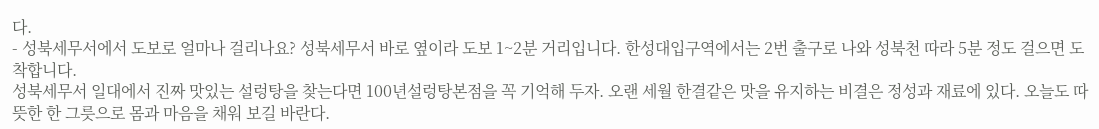다.
- 성북세무서에서 도보로 얼마나 걸리나요? 성북세무서 바로 옆이라 도보 1~2분 거리입니다. 한성대입구역에서는 2번 출구로 나와 성북천 따라 5분 정도 걸으면 도착합니다.
성북세무서 일대에서 진짜 맛있는 설렁탕을 찾는다면 100년설렁탕본점을 꼭 기억해 두자. 오랜 세월 한결같은 맛을 유지하는 비결은 정성과 재료에 있다. 오늘도 따뜻한 한 그릇으로 몸과 마음을 채워 보길 바란다.